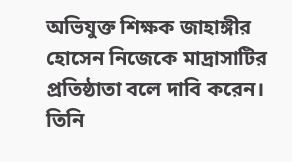অভিযুক্ত শিক্ষক জাহাঙ্গীর হোসেন নিজেকে মাদ্রাসাটির প্রতিষ্ঠাতা বলে দাবি করেন। তিনি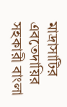মাদ্রাসাটির এবতেদায়ির সহকারী বাংলা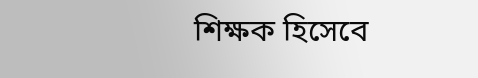শিক্ষক হিসেবে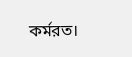কর্মরত।